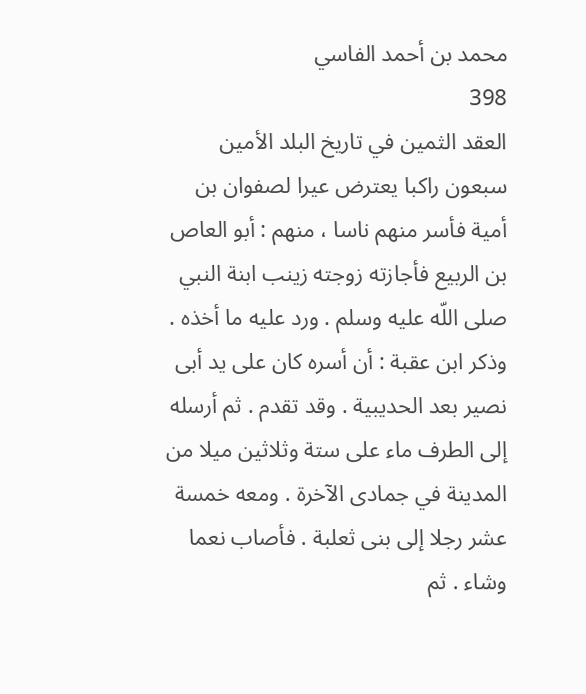محمد بن أحمد الفاسي
398
العقد الثمين في تاريخ البلد الأمين
سبعون راكبا يعترض عيرا لصفوان بن أمية فأسر منهم ناسا ، منهم : أبو العاص بن الربيع فأجازته زوجته زينب ابنة النبي صلى اللّه عليه وسلم . ورد عليه ما أخذه . وذكر ابن عقبة : أن أسره كان على يد أبى نصير بعد الحديبية . وقد تقدم . ثم أرسله إلى الطرف ماء على ستة وثلاثين ميلا من المدينة في جمادى الآخرة . ومعه خمسة عشر رجلا إلى بنى ثعلبة . فأصاب نعما وشاء . ثم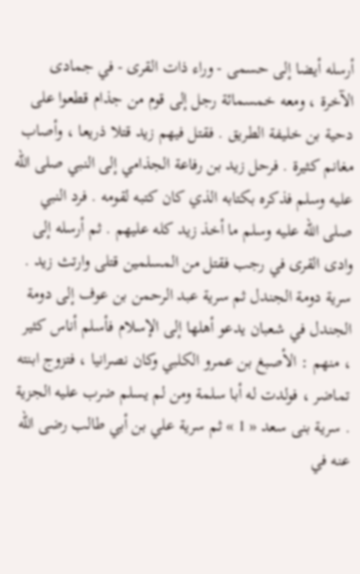أرسله أيضا إلى حسمى - وراء ذات القرى - في جمادى الآخرة ، ومعه خمسمائة رجل إلى قوم من جذام قطعوا على دحية بن خليفة الطريق . فقتل فيهم زيد قتلا ذريعا ، وأصاب مغانم كثيرة . فرحل زيد بن رفاعة الجذامي إلى النبي صلى اللّه عليه وسلم فذكره بكتابه الذي كان كتبه لقومه . فرد النبي صلى اللّه عليه وسلم ما أخذ زيد كله عليهم . ثم أرسله إلى وادى القرى في رجب فقتل من المسلمين قتلى وارتث زيد . سرية دومة الجندل ثم سرية عبد الرحمن بن عوف إلى دومة الجندل في شعبان يدعو أهلها إلى الإسلام فأسلم أناس كثير ، منهم : الأصبغ بن عمرو الكلبي وكان نصرانيا ، فتزوج ابنته تماضر ، فولدت له أبا سلمة ومن لم يسلم ضرب عليه الجزية . سرية بنى سعد « 1 » ثم سرية علي بن أبي طالب رضى اللّه عنه في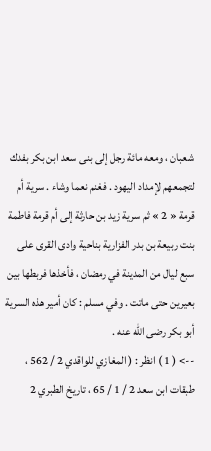شعبان ، ومعه مائة رجل إلى بنى سعد ابن بكر بفدك لتجمعهم لإمداد اليهود . فغنم نعما وشاء . سرية أم قرمة « 2 » ثم سرية زيد بن حارثة إلى أم قرمة فاطمة بنت ربيعة بن بدر الفزارية بناحية وادى القرى على سبع ليال من المدينة في رمضان ، فأخذها فربطها بين بعيرين حتى ماتت . وفي مسلم : كان أمير هذه السرية أبو بكر رضى اللّه عنه .
--> ( 1 ) انظر : ( المغازي للواقدي 2 / 562 ، طبقات ابن سعد 2 / 1 / 65 ، تاريخ الطبري 2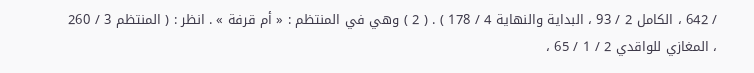/ 642 ، الكامل 2 / 93 ، البداية والنهاية 4 / 178 ) . ( 2 ) وهي في المنتظم : « أم قرفة » . انظر : ( المنتظم 3 / 260 ، المغازي للواقدي 2 / 1 / 65 ،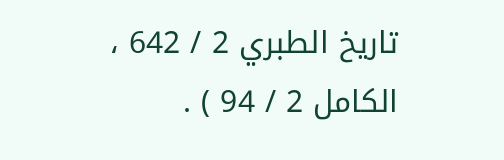تاريخ الطبري 2 / 642 ، الكامل 2 / 94 ) .